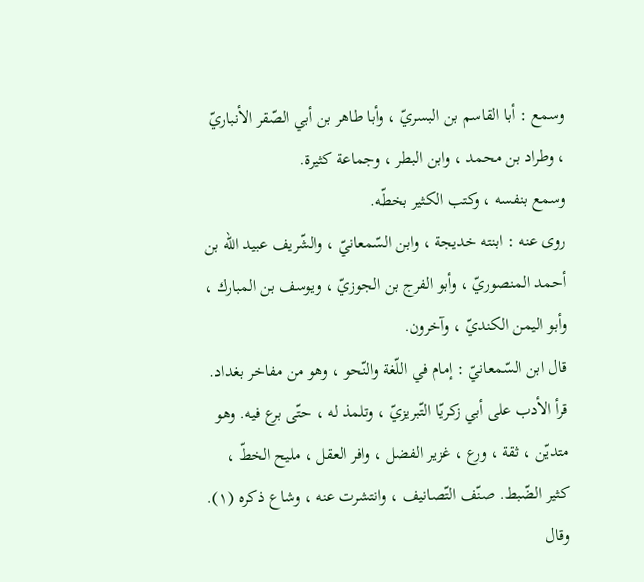وسمع : أبا القاسم بن البسريّ ، وأبا طاهر بن أبي الصّقر الأنباريّ ، وطراد بن محمد ، وابن البطر ، وجماعة كثيرة.
وسمع بنفسه ، وكتب الكثير بخطّه.
روى عنه : ابنته خديجة ، وابن السّمعانيّ ، والشّريف عبيد الله بن أحمد المنصوريّ ، وأبو الفرج بن الجوزيّ ، ويوسف بن المبارك ، وأبو اليمن الكنديّ ، وآخرون.
قال ابن السّمعانيّ : إمام في اللّغة والنّحو ، وهو من مفاخر بغداد.
قرأ الأدب على أبي زكريّا التّبريزيّ ، وتلمذ له ، حتّى برع فيه. وهو متديّن ، ثقة ، ورع ، غزير الفضل ، وافر العقل ، مليح الخطّ ، كثير الضّبط. صنّف التّصانيف ، وانتشرت عنه ، وشاع ذكره (١).
وقال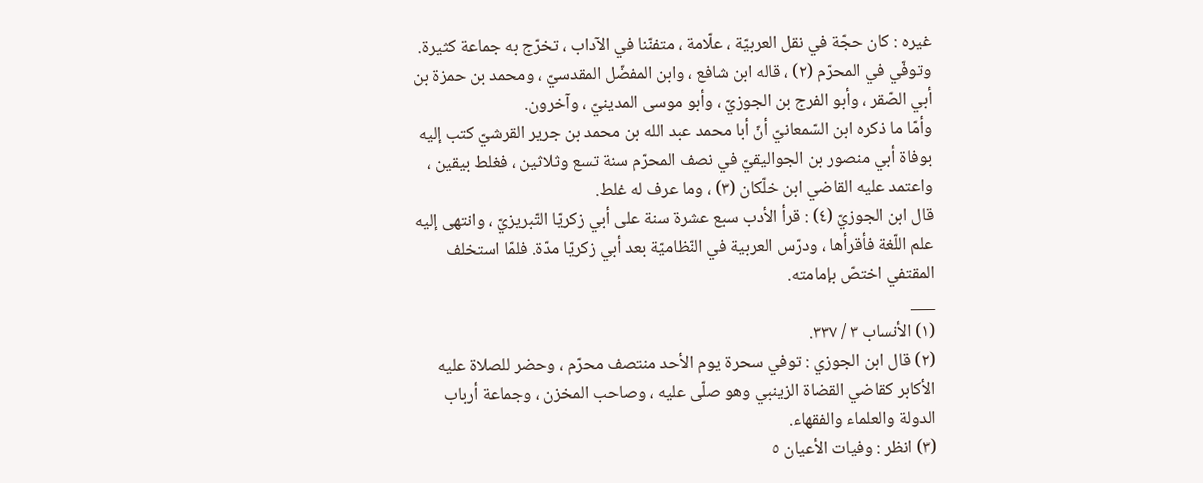غيره : كان حجّة في نقل العربيّة ، علّامة ، متفنّنا في الآداب ، تخرّج به جماعة كثيرة.
وتوفّي في المحرّم (٢) ، قاله ابن شافع ، وابن المفضّل المقدسيّ ، ومحمد بن حمزة بن أبي الصّقر ، وأبو الفرج بن الجوزيّ ، وأبو موسى المدينيّ ، وآخرون.
وأمّا ما ذكره ابن السّمعانيّ أنّ أبا محمد عبد الله بن محمد بن جرير القرشيّ كتب إليه بوفاة أبي منصور بن الجواليقيّ في نصف المحرّم سنة تسع وثلاثين ، فغلط بيقين ، واعتمد عليه القاضي ابن خلّكان (٣) ، وما عرف له غلط.
قال ابن الجوزيّ (٤) : قرأ الأدب سبع عشرة سنة على أبي زكريّا التّبريزيّ ، وانتهى إليه علم اللّغة فأقرأها ، ودرّس العربية في النّظاميّة بعد أبي زكريّا مدّة. فلمّا استخلف المقتفي اختصّ بإمامته.
___
(١) الأنساب ٣ / ٣٣٧.
(٢) قال ابن الجوزي : توفي سحرة يوم الأحد منتصف محرّم ، وحضر للصلاة عليه الأكابر كقاضي القضاة الزينبي وهو صلّى عليه ، وصاحب المخزن ، وجماعة أرباب الدولة والعلماء والفقهاء.
(٣) انظر : وفيات الأعيان ٥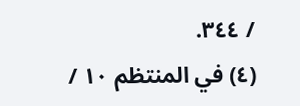/ ٣٤٤.
(٤) في المنتظم ١٠ /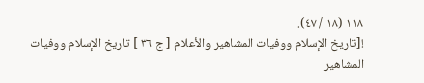١١٨ (١٨ / ٤٧).
![تاريخ الإسلام ووفيات المشاهير والأعلام [ ج ٣٦ ] تاريخ الإسلام ووفيات المشاهير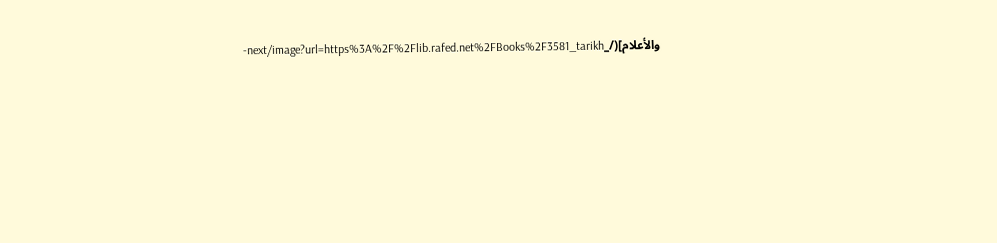والأعلام](/_next/image?url=https%3A%2F%2Flib.rafed.net%2FBooks%2F3581_tarikh-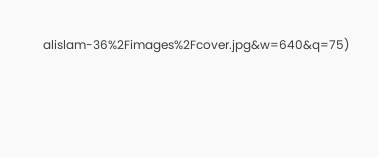alislam-36%2Fimages%2Fcover.jpg&w=640&q=75)